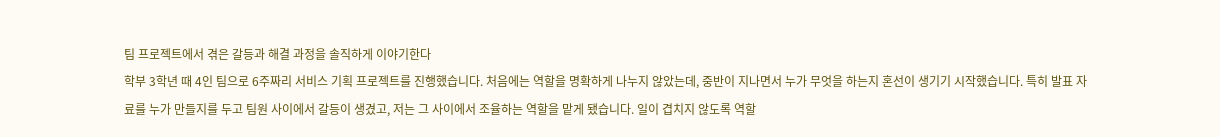팀 프로젝트에서 겪은 갈등과 해결 과정을 솔직하게 이야기한다
학부 3학년 때 4인 팀으로 6주짜리 서비스 기획 프로젝트를 진행했습니다. 처음에는 역할을 명확하게 나누지 않았는데, 중반이 지나면서 누가 무엇을 하는지 혼선이 생기기 시작했습니다. 특히 발표 자료를 누가 만들지를 두고 팀원 사이에서 갈등이 생겼고, 저는 그 사이에서 조율하는 역할을 맡게 됐습니다. 일이 겹치지 않도록 역할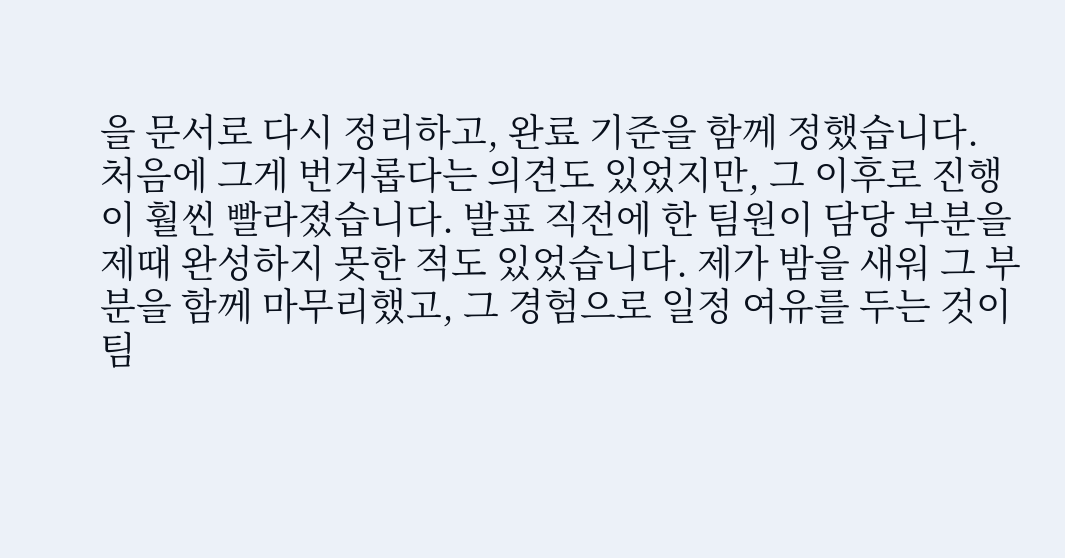을 문서로 다시 정리하고, 완료 기준을 함께 정했습니다. 처음에 그게 번거롭다는 의견도 있었지만, 그 이후로 진행이 훨씬 빨라졌습니다. 발표 직전에 한 팀원이 담당 부분을 제때 완성하지 못한 적도 있었습니다. 제가 밤을 새워 그 부분을 함께 마무리했고, 그 경험으로 일정 여유를 두는 것이 팀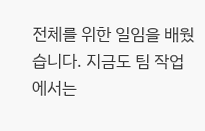전체를 위한 일임을 배웠습니다. 지금도 팀 작업에서는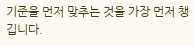기준을 먼저 맞추는 것을 가장 먼저 챙깁니다.